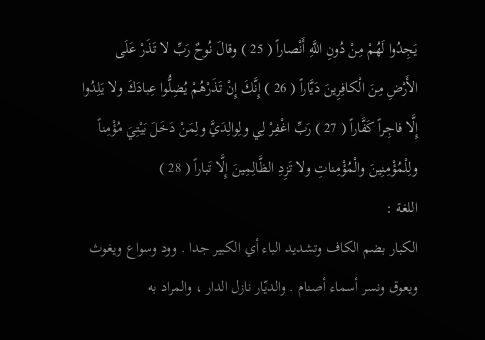يَجِدُوا لَهُمْ مِنْ دُونِ اللَّهِ أَنْصاراً ( 25 ) وقالَ نُوحٌ رَبِّ لا تَذَرْ عَلَى الأَرْضِ مِنَ الْكافِرِينَ دَيَّاراً ( 26 ) إِنَّكَ إِنْ تَذَرْهُمْ يُضِلُّوا عِبادَكَ ولا يَلِدُوا إِلَّا فاجِراً كَفَّاراً ( 27 ) رَبِّ اغْفِرْ لِي ولِوالِدَيَّ ولِمَنْ دَخَلَ بَيْتِيَ مُؤْمِناً ولِلْمُؤْمِنِينَ والْمُؤْمِناتِ ولا تَزِدِ الظَّالِمِينَ إِلَّا تَباراً ( 28 )
اللغة :
الكبار بضم الكاف وتشديد الباء أي الكبير جدا . وود وسواع ويغوث ويعوق ونسر أسماء أصنام . والديّار نازل الدار ، والمراد به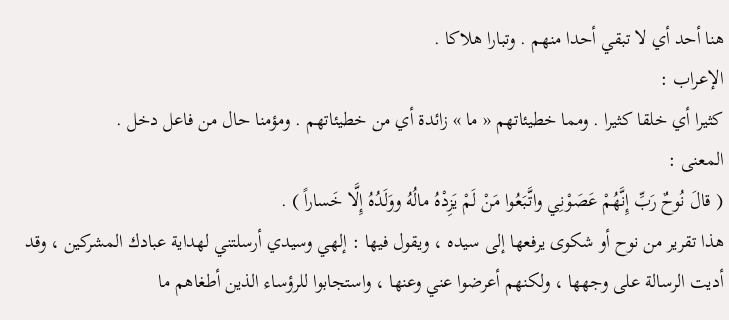هنا أحد أي لا تبقي أحدا منهم . وتبارا هلاكا .
الإعراب :
كثيرا أي خلقا كثيرا . ومما خطيئاتهم « ما » زائدة أي من خطيئاتهم . ومؤمنا حال من فاعل دخل .
المعنى :
( قالَ نُوحٌ رَبِّ إِنَّهُمْ عَصَوْنِي واتَّبَعُوا مَنْ لَمْ يَزِدْهُ مالُهُ ووَلَدُهُ إِلَّا خَساراً ) .
هذا تقرير من نوح أو شكوى يرفعها إلى سيده ، ويقول فيها : إلهي وسيدي أرسلتني لهداية عبادك المشركين ، وقد أديت الرسالة على وجهها ، ولكنهم أعرضوا عني وعنها ، واستجابوا للرؤساء الذين أطغاهم ما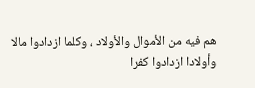هم فيه من الأموال والأولاد ، وكلما ازدادوا مالا وأولادا ازدادوا كفرا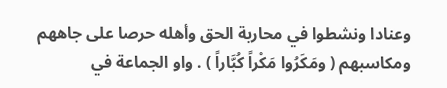وعنادا ونشطوا في محاربة الحق وأهله حرصا على جاههم ومكاسبهم ( ومَكَرُوا مَكْراً كُبَّاراً ) . واو الجماعة في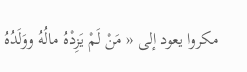مكروا يعود إلى « مَنْ لَمْ يَزِدْهُ مالُهُ ووَلَدُهُ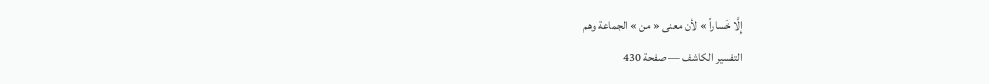إِلَّا خَساراً » لأن معنى « من » الجماعة وهم
التفسير الكاشف — صفحة 430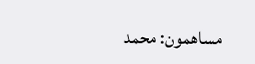مساهمون: محمد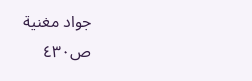جواد مغنية
ص٤٣٠